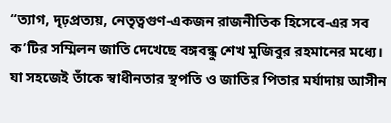“ত্যাগ, দৃঢ়প্রত্যয়, নেতৃত্বগুণ-একজন রাজনীতিক হিসেবে-এর সব ক’টির সম্মিলন জাতি দেখেছে বঙ্গবন্ধু শেখ মুজিবুর রহমানের মধ্যে। যা সহজেই তাঁকে স্বাধীনতার স্থপতি ও জাতির পিতার মর্যাদায় আসীন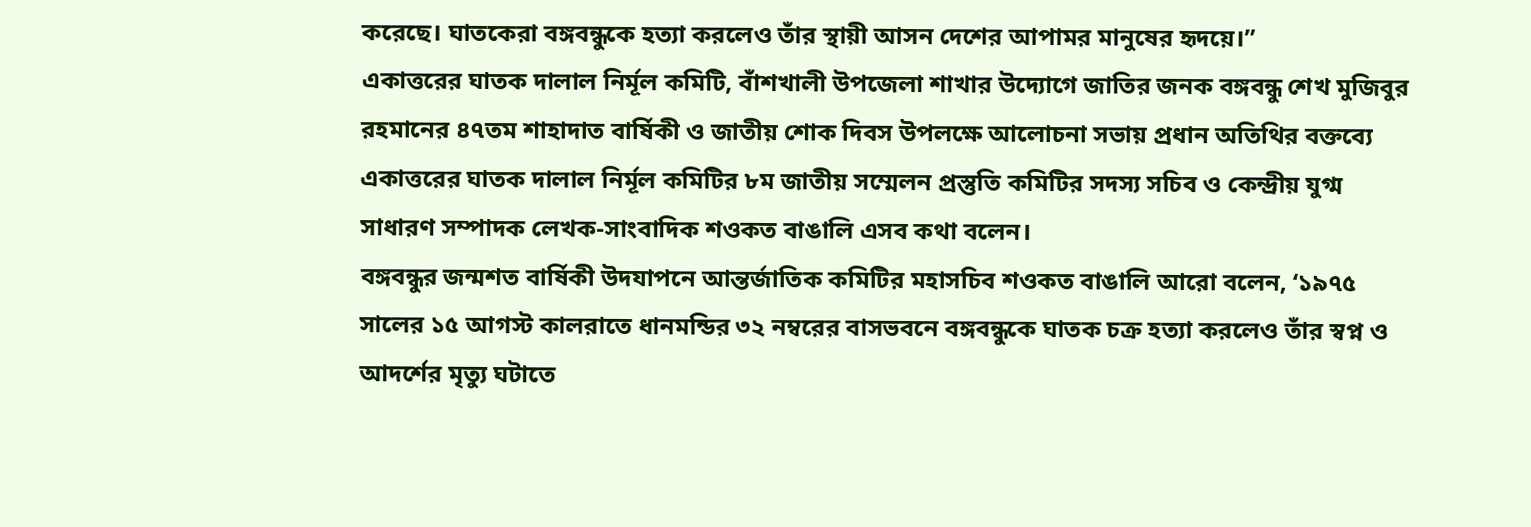করেছে। ঘাতকেরা বঙ্গবন্ধুকে হত্যা করলেও তাঁর স্থায়ী আসন দেশের আপামর মানুষের হৃদয়ে।”
একাত্তরের ঘাতক দালাল নির্মূল কমিটি, বাঁশখালী উপজেলা শাখার উদ্যোগে জাতির জনক বঙ্গবন্ধু শেখ মুজিবুর রহমানের ৪৭তম শাহাদাত বার্ষিকী ও জাতীয় শোক দিবস উপলক্ষে আলোচনা সভায় প্রধান অতিথির বক্তব্যে একাত্তরের ঘাতক দালাল নির্মূল কমিটির ৮ম জাতীয় সম্মেলন প্রস্তুতি কমিটির সদস্য সচিব ও কেন্দ্রীয় যুগ্ম সাধারণ সম্পাদক লেখক-সাংবাদিক শওকত বাঙালি এসব কথা বলেন।
বঙ্গবন্ধুর জন্মশত বার্ষিকী উদযাপনে আন্তর্জাতিক কমিটির মহাসচিব শওকত বাঙালি আরো বলেন, ‘১৯৭৫ সালের ১৫ আগস্ট কালরাতে ধানমন্ডির ৩২ নম্বরের বাসভবনে বঙ্গবন্ধুকে ঘাতক চক্র হত্যা করলেও তাঁর স্বপ্ন ও আদর্শের মৃত্যু ঘটাতে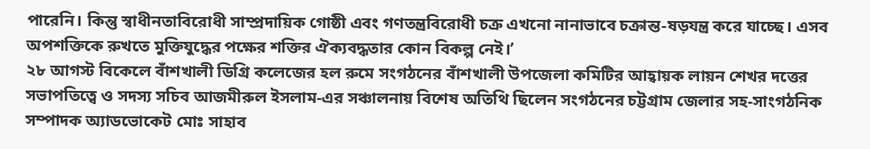পারেনি। কিন্তু স্বাধীনতাবিরোধী সাম্প্রদায়িক গোষ্ঠী এবং গণতন্ত্রবিরোধী চক্র এখনো নানাভাবে চক্রান্ত-ষড়যন্ত্র করে যাচ্ছে। এসব অপশক্তিকে রুখতে মুক্তিযুদ্ধের পক্ষের শক্তির ঐক্যবদ্ধতার কোন বিকল্প নেই।’
২৮ আগস্ট বিকেলে বাঁশখালী ডিগ্রি কলেজের হল রুমে সংগঠনের বাঁশখালী উপজেলা কমিটির আহ্বায়ক লায়ন শেখর দত্তের সভাপতিত্বে ও সদস্য সচিব আজমীরুল ইসলাম-এর সঞ্চালনায় বিশেষ অতিথি ছিলেন সংগঠনের চট্টগ্রাম জেলার সহ-সাংগঠনিক সম্পাদক অ্যাডভোকেট মোঃ সাহাব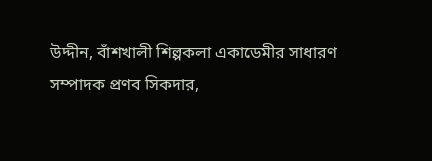উদ্দীন, বাঁশখালী শিল্পকলা একাডেমীর সাধারণ সম্পাদক প্রণব সিকদার,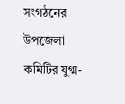সংগঠনের উপজেলা কমিটির যুগ্ম-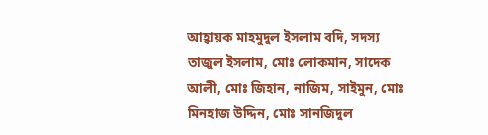আহ্বায়ক মাহমুদুল ইসলাম বদি, সদস্য তাজুল ইসলাম, মোঃ লোকমান, সাদেক আলী, মোঃ জিহান, নাজিম, সাইমুন, মোঃ মিনহাজ উদ্দিন, মোঃ সানজিদুল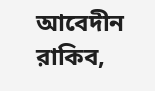আবেদীন রাকিব,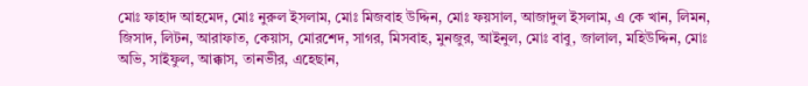মোঃ ফাহাদ আহমেদ, মোঃ নুরুল ইসলাম, মোঃ মিজবাহ উদ্দিন, মোঃ ফয়সাল, আজাদুল ইসলাম, এ কে খান, লিমন, জিসাদ, লিটন, আরাফাত, কেয়াস, মোরশেদ, সাগর, মিসবাহ, মুনজুর, আইনুল, মোঃ বাবু, জালাল, মহিউদ্দিন, মোঃ অভি, সাইফুল, আক্কাস, তানভীর, এহেছান,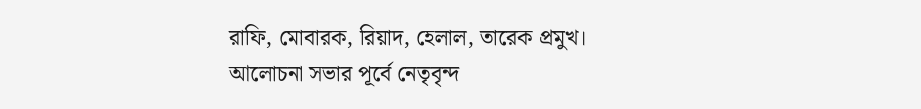রাফি, মোবারক, রিয়াদ, হেলাল, তারেক প্রমুখ।
আলোচনা সভার পূর্বে নেতৃবৃন্দ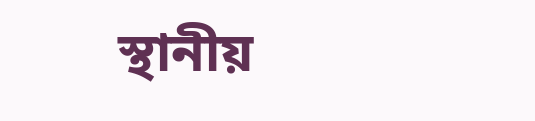স্থানীয়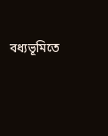বধ্যভূমিতে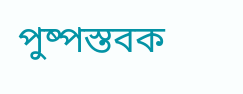পুষ্পস্তবক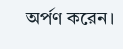অর্পণ করেন।